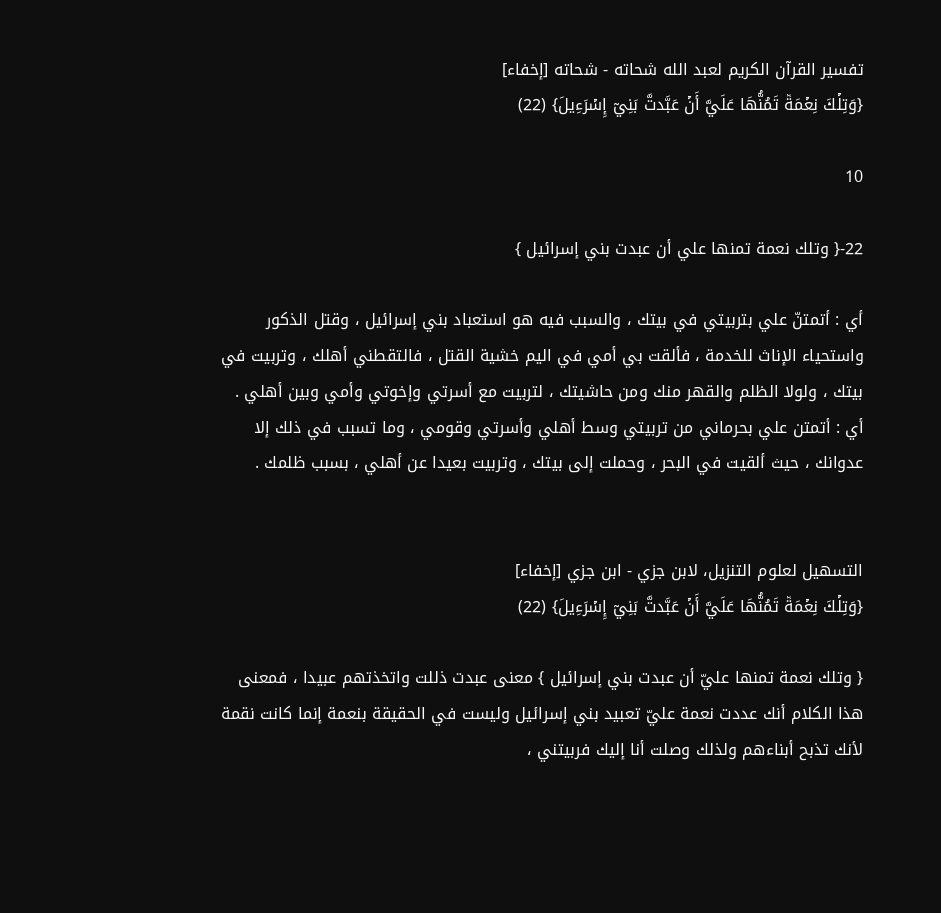تفسير القرآن الكريم لعبد الله شحاته - شحاته [إخفاء]
{وَتِلۡكَ نِعۡمَةٞ تَمُنُّهَا عَلَيَّ أَنۡ عَبَّدتَّ بَنِيٓ إِسۡرَءِيلَ} (22)

10

22-{ وتلك نعمة تمنها علي أن عبدت بني إسرائيل }

أي : أتمتنّ علي بتربيتي في بيتك ، والسبب فيه هو استعباد بني إسرائيل ، وقتل الذكور واستحياء الإناث للخدمة ، فألقت بي أمي في اليم خشية القتل ، فالتقطني أهلك ، وتربيت في بيتك ، ولولا الظلم والقهر منك ومن حاشيتك ، لتربيت مع أسرتي وإخوتي وأمي وبين أهلي . أي : أتمتن علي بحرماني من تربيتي وسط أهلي وأسرتي وقومي ، وما تسبب في ذلك إلا عدوانك ، حيث ألقيت في البحر ، وحملت إلى بيتك ، وتربيت بعيدا عن أهلي ، بسبب ظلمك .


التسهيل لعلوم التنزيل، لابن جزي - ابن جزي [إخفاء]
{وَتِلۡكَ نِعۡمَةٞ تَمُنُّهَا عَلَيَّ أَنۡ عَبَّدتَّ بَنِيٓ إِسۡرَءِيلَ} (22)

{ وتلك نعمة تمنها عليّ أن عبدت بني إسرائيل } معنى عبدت ذللت واتخذتهم عبيدا ، فمعنى هذا الكلام أنك عددت نعمة عليّ تعبيد بني إسرائيل وليست في الحقيقة بنعمة إنما كانت نقمة لأنك تذبح أبناءهم ولذلك وصلت أنا إليك فربيتني ،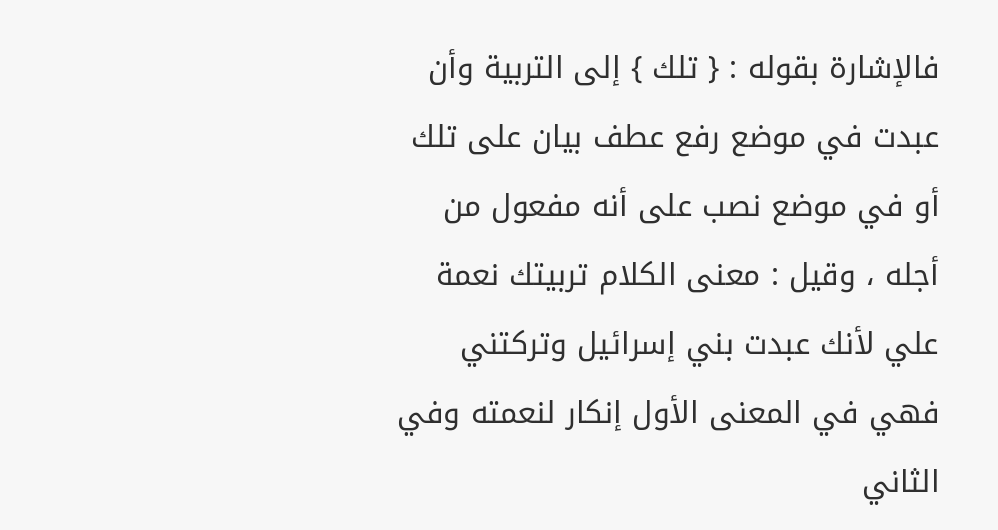فالإشارة بقوله : { تلك } إلى التربية وأن عبدت في موضع رفع عطف بيان على تلك أو في موضع نصب على أنه مفعول من أجله ، وقيل : معنى الكلام تربيتك نعمة علي لأنك عبدت بني إسرائيل وتركتني فهي في المعنى الأول إنكار لنعمته وفي الثاني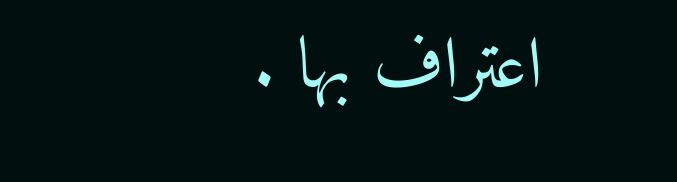اعتراف بها .